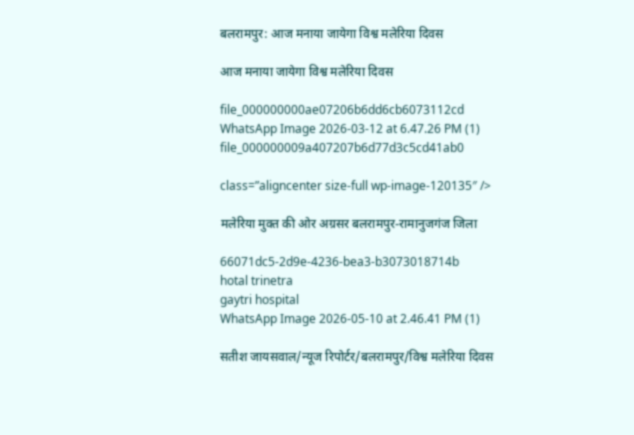बलरामपुर: आज मनाया जायेगा विश्व मलेरिया दिवस

आज मनाया जायेगा विश्व मलेरिया दिवस

file_000000000ae07206b6dd6cb6073112cd
WhatsApp Image 2026-03-12 at 6.47.26 PM (1)
file_000000009a407207b6d77d3c5cd41ab0

class=”aligncenter size-full wp-image-120135″ />

मलेरिया मुक्त की ओर अग्रसर बलरामपुर-रामानुजगंज जिला

66071dc5-2d9e-4236-bea3-b3073018714b
hotal trinetra
gaytri hospital
WhatsApp Image 2026-05-10 at 2.46.41 PM (1)

सतीश जायसवाल/न्यूज रिपोर्टर/बलरामपुर/विश्व मलेरिया दिवस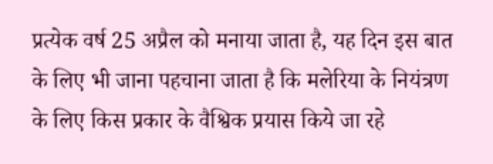प्रत्येक वर्ष 25 अप्रैल को मनाया जाता है, यह दिन इस बात के लिए भी जाना पहचाना जाता है कि मलेरिया के नियंत्रण के लिए किस प्रकार के वैश्विक प्रयास किये जा रहे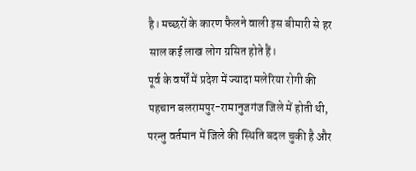है। मच्छरों के कारण फैलने वाली इस बीमारी से हर साल कई लाख लोग ग्रसित होते हैं।
पूर्व के वर्षों में प्रदेश में ज्यादा मलेरिया रोगी की पहचान बलरामपुर-रामानुजगंज जिले में होती थी, परन्तु वर्तमान में जिले की स्थिति बदल चुकी है और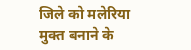जिले को मलेरिया मुक्त बनाने के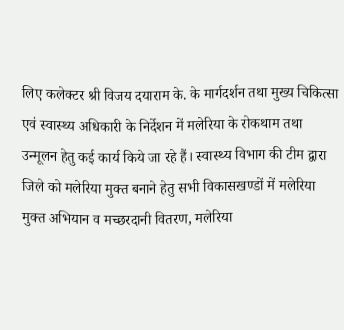लिए कलेक्टर श्री विजय दयाराम के. के मार्गदर्शन तथा मुख्य चिकित्सा एवं स्वास्थ्य अधिकारी के निर्देशन में मलेरिया के रोकथाम तथा उन्मूलन हेतु कई कार्य किये जा रहे हैं। स्वास्थ्य विभाग की टीम द्वारा जिले को मलेरिया मुक्त बनाने हेतु सभी विकासखण्डों में मलेरिया मुक्त अभियान व मच्छरदानी वितरण, मलेरिया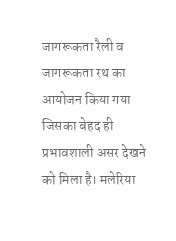जागरूकता रैली व जागरूकता रथ का आयोजन किया गया जिसका बेहद ही प्रभावशाली असर देखने को मिला है। मलेरिया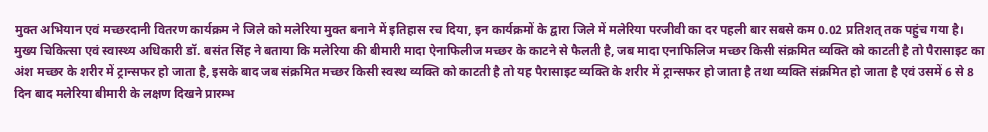मुक्त अभियान एवं मच्छरदानी वितरण कार्यक्रम ने जिले को मलेरिया मुक्त बनाने में इतिहास रच दिया, इन कार्यक्रमों के द्वारा जिले में मलेरिया परजीवी का दर पहली बार सबसे कम 0.02 प्रतिशत् तक पहुंच गया है।
मुख्य चिकित्सा एवं स्वास्थ्य अधिकारी डॉ. बसंत सिंह ने बताया कि मलेरिया की बीमारी मादा ऐनाफिलीज मच्छर के काटने से फैलती है, जब मादा एनाफिलिज मच्छर किसी संक्रमित व्यक्ति को काटती है तो पैरासाइट का अंश मच्छर के शरीर में ट्रान्सफर हो जाता है, इसके बाद जब संक्रमित मच्छर किसी स्वस्थ व्यक्ति को काटती है तो यह पैरासाइट व्यक्ति के शरीर में ट्रान्सफर हो जाता है तथा व्यक्ति संक्रमित हो जाता है एवं उसमें 6 से 8 दिन बाद मलेरिया बीमारी के लक्षण दिखने प्रारम्भ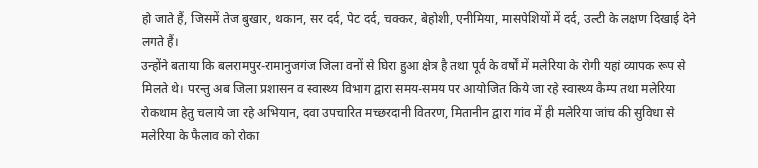हो जाते हैं, जिसमें तेज बुखार, थकान, सर दर्द, पेट दर्द, चक्कर, बेहोशी, एनीमिया, मासपेशियों में दर्द, उल्टी के लक्षण दिखाई देने लगते हैं।
उन्होंने बताया कि बलरामपुर-रामानुजगंज जिला वनों से घिरा हुआ क्षेत्र है तथा पूर्व के वर्षों में मलेरिया के रोगी यहां व्यापक रूप से मिलते थे। परन्तु अब जिला प्रशासन व स्वास्थ्य विभाग द्वारा समय-समय पर आयोजित किये जा रहे स्वास्थ्य कैम्प तथा मलेरिया रोकथाम हेतु चलाये जा रहे अभियान, दवा उपचारित मच्छरदानी वितरण, मितानीन द्वारा गांव में ही मलेरिया जांच की सुविधा से मलेरिया के फैलाव को रोका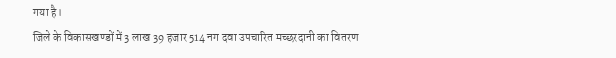गया है।
जिले के विकासखण्डों में 3 लाख 39 हजार 514 नग दवा उपचारित मच्छरदानी का वितरण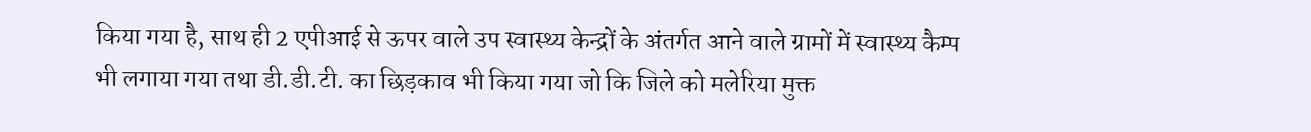किया गया है, साथ ही 2 एपीआई से ऊपर वाले उप स्वास्थ्य केन्द्रों के अंतर्गत आने वाले ग्रामों में स्वास्थ्य कैम्प भी लगाया गया तथा डी.डी.टी. का छिड़काव भी किया गया जो कि जिले को मलेरिया मुक्त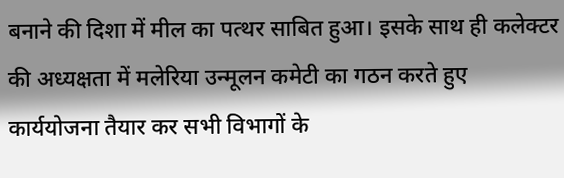बनाने की दिशा में मील का पत्थर साबित हुआ। इसके साथ ही कलेक्टर की अध्यक्षता में मलेरिया उन्मूलन कमेटी का गठन करते हुए कार्ययोजना तैयार कर सभी विभागों के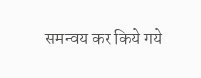समन्वय कर किये गये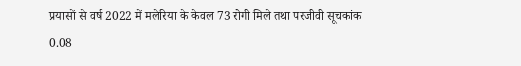प्रयासों से वर्ष 2022 में मलेरिया के केवल 73 रोगी मिले तथा परजीवी सूचकांक 0.08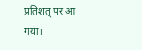प्रतिशत् पर आ गया।